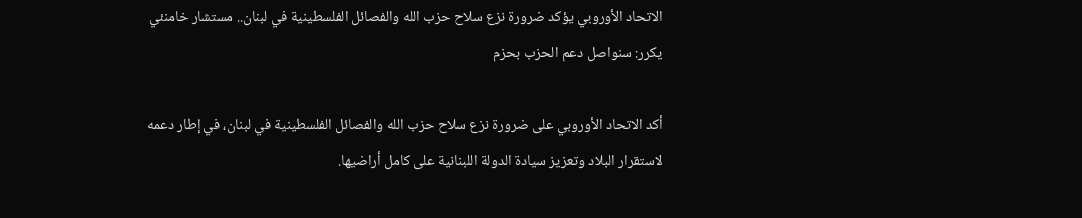الاتحاد الأوروبي يؤكد ضرورة نزع سلاح حزب الله والفصائل الفلسطينية في لبنان.. مستشار خامنئي يكرر: سنواصل دعم الحزب بحزم

أكد الاتحاد الأوروبي على ضرورة نزع سلاح حزب الله والفصائل الفلسطينية في لبنان، في إطار دعمه لاستقرار البلاد وتعزيز سيادة الدولة اللبنانية على كامل أراضيها.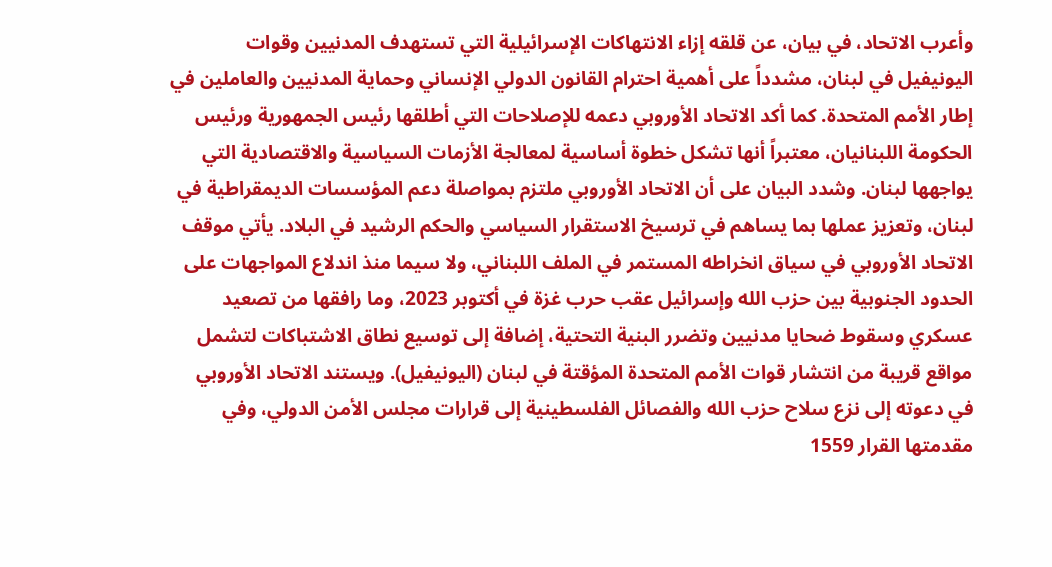وأعرب الاتحاد، في بيان، عن قلقه إزاء الانتهاكات الإسرائيلية التي تستهدف المدنيين وقوات اليونيفيل في لبنان، مشدداً على أهمية احترام القانون الدولي الإنساني وحماية المدنيين والعاملين في إطار الأمم المتحدة. كما أكد الاتحاد الأوروبي دعمه للإصلاحات التي أطلقها رئيس الجمهورية ورئيس الحكومة اللبنانيان، معتبراً أنها تشكل خطوة أساسية لمعالجة الأزمات السياسية والاقتصادية التي يواجهها لبنان. وشدد البيان على أن الاتحاد الأوروبي ملتزم بمواصلة دعم المؤسسات الديمقراطية في لبنان، وتعزيز عملها بما يساهم في ترسيخ الاستقرار السياسي والحكم الرشيد في البلاد. يأتي موقف الاتحاد الأوروبي في سياق انخراطه المستمر في الملف اللبناني، ولا سيما منذ اندلاع المواجهات على الحدود الجنوبية بين حزب الله وإسرائيل عقب حرب غزة في أكتوبر 2023، وما رافقها من تصعيد عسكري وسقوط ضحايا مدنيين وتضرر البنية التحتية، إضافة إلى توسيع نطاق الاشتباكات لتشمل مواقع قريبة من انتشار قوات الأمم المتحدة المؤقتة في لبنان (اليونيفيل). ويستند الاتحاد الأوروبي في دعوته إلى نزع سلاح حزب الله والفصائل الفلسطينية إلى قرارات مجلس الأمن الدولي، وفي مقدمتها القرار 1559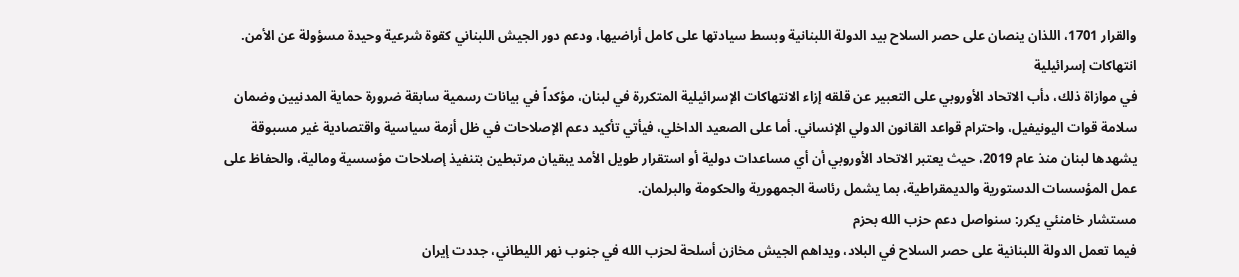والقرار 1701، اللذان ينصان على حصر السلاح بيد الدولة اللبنانية وبسط سيادتها على كامل أراضيها، ودعم دور الجيش اللبناني كقوة شرعية وحيدة مسؤولة عن الأمن.
انتهاكات إسرائيلية
في موازاة ذلك، دأب الاتحاد الأوروبي على التعبير عن قلقه إزاء الانتهاكات الإسرائيلية المتكررة في لبنان، مؤكداً في بيانات رسمية سابقة ضرورة حماية المدنيين وضمان سلامة قوات اليونيفيل، واحترام قواعد القانون الدولي الإنساني. أما على الصعيد الداخلي، فيأتي تأكيد دعم الإصلاحات في ظل أزمة سياسية واقتصادية غير مسبوقة يشهدها لبنان منذ عام 2019، حيث يعتبر الاتحاد الأوروبي أن أي مساعدات دولية أو استقرار طويل الأمد يبقيان مرتبطين بتنفيذ إصلاحات مؤسسية ومالية، والحفاظ على عمل المؤسسات الدستورية والديمقراطية، بما يشمل رئاسة الجمهورية والحكومة والبرلمان.
مستشار خامنئي يكرر: سنواصل دعم حزب الله بحزم
فيما تعمل الدولة اللبنانية على حصر السلاح في البلاد، ويداهم الجيش مخازن أسلحة لحزب الله في جنوب نهر الليطاني، جددت إيران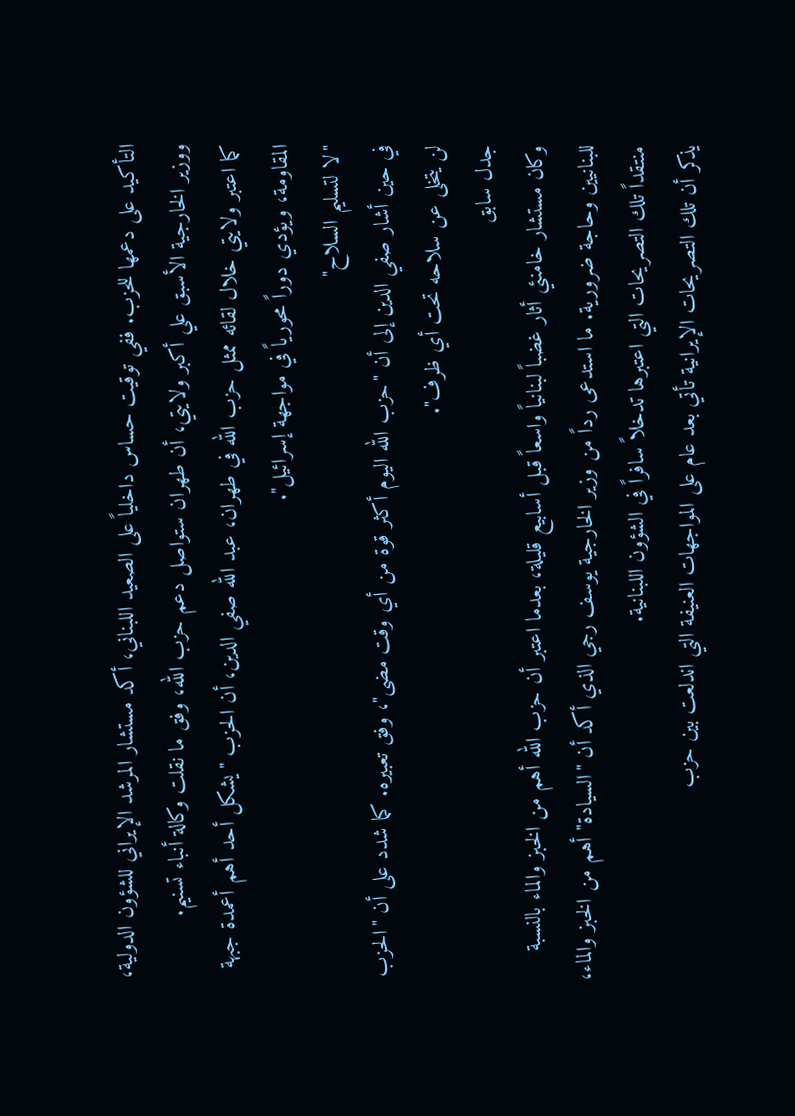التأكيد على دعمها للحزب. ففي توقيت حساس داخلياً على الصعيد اللبناني، أكد مستشار المرشد الإيراني للشؤون الدولية، ووزير الخارجية الأسبق علي أكبر ولايتي، أن طهران ستواصل دعم حزب الله، وفق ما نقلت وكالة أنباء تسنيم.
كما اعتبر ولايتي خلال لقائه ممثل حزب الله في طهران، عبد الله صفي الدين، أن الحزب "يشكل أحد أهم أعمدة جبهة المقاومة، ويؤدي دوراً محورياً في مواجهة إسرائيل".
"لا لتسليم السلاح"
في حين أشار صفي الدين إلى أن "حزب الله اليوم أكثر قوة من أي وقت مضى"، وفق تعبيره. كما شدد على أن "الحزب لن يتخلى عن سلاحه تحت أي ظرف".
جدل سابق
وكان مستشار خامنئي أثار غضباً لبنانياً واسعاً قبل أسابيع قليلة، بعدما اعتبر أن حزب الله أهم من الخبز والماء بالنسبة للبنانيين وحاجة ضرورية. ما استدعى رداً من وزير الخارجية يوسف رجي الذي أكد أن "السيادة" أهم من الخبز والماء، منتقداً تلك التصريحات التي اعتبرها تدخلاً سافراً في الشؤون اللبنانية.
يذكر أن تلك التصريحات الإيرانية تأتي بعد عام على المواجهات العنيفة التي اندلعت بين حزب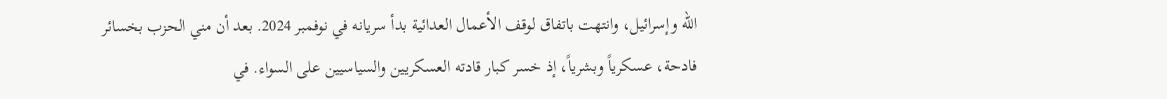الله وإسرائيل، وانتهت باتفاق لوقف الأعمال العدائية بدأ سريانه في نوفمبر 2024. بعد أن مني الحزب بخسائر فادحة، عسكرياً وبشرياً، إذ خسر كبار قادته العسكريين والسياسيين على السواء. في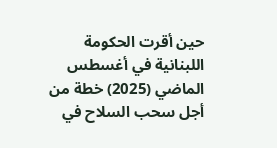حين أقرت الحكومة اللبنانية في أغسطس الماضي (2025) خطة من أجل سحب السلاح في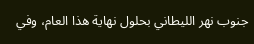جنوب نهر الليطاني بحلول نهاية هذا العام، وفي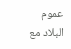عموم البلاد مع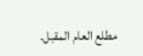مطلع العام المقبل.